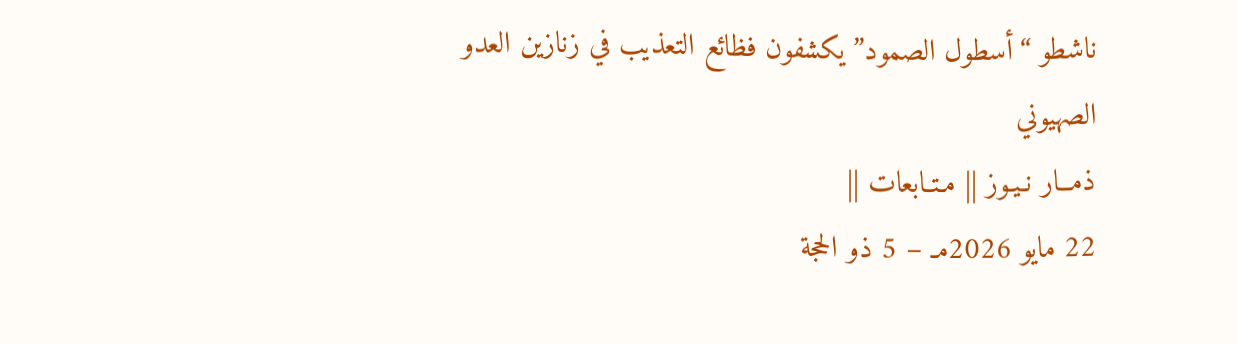ناشطو “أسطول الصمود” يكشفون فظائع التعذيب في زنازين العدو الصهيوني
ذمــار نـيـوز || مـتـابعات ||
22 مايو 2026مـ – 5 ذو الحجة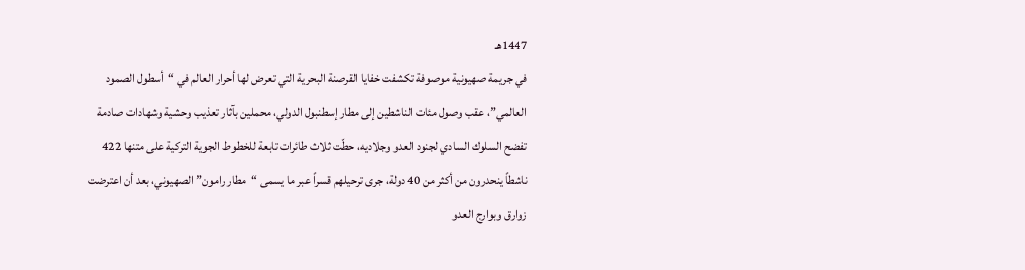1447هـ
في جريمة صهيونية موصوفة تكشفت خفايا القرصنة البحرية التي تعرض لها أحرار العالم في “أسطول الصمود العالمي”، عقب وصول مئات الناشطين إلى مطار إسطنبول الدولي، محملين بآثار تعذيب وحشية وشهادات صادمة تفضح السلوك السادي لجنود العدو وجلاديه، حطّت ثلاث طائرات تابعة للخطوط الجوية التركية على متنها 422 ناشطاً ينحدرون من أكثر من 40 دولة، جرى ترحيلهم قسراً عبر ما يسمى “مطار رامون” الصهيوني، بعد أن اعترضت زوارق وبوارج العدو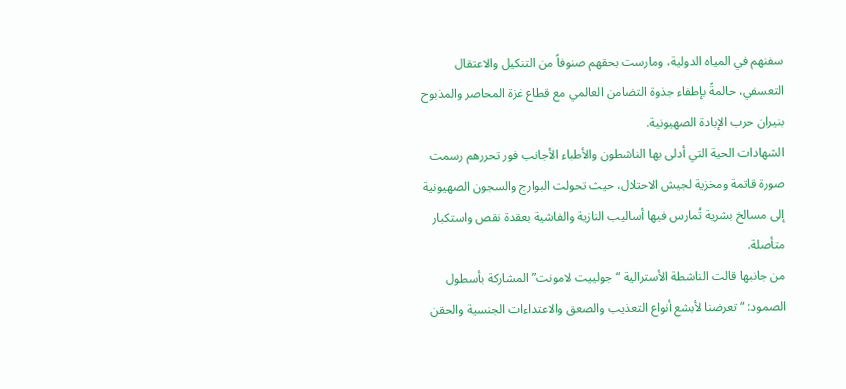سفنهم في المياه الدولية، ومارست بحقهم صنوفاً من التنكيل والاعتقال التعسفي، حالمةً بإطفاء جذوة التضامن العالمي مع قطاع غزة المحاصر والمذبوح بنيران حرب الإبادة الصهيونية.
الشهادات الحية التي أدلى بها الناشطون والأطباء الأجانب فور تحررهم رسمت صورة قاتمة ومخزية لجيش الاحتلال، حيث تحولت البوارج والسجون الصهيونية إلى مسالخ بشرية تُمارس فيها أساليب النازية والفاشية بعقدة نقص واستكبار متأصلة.
من جانبها قالت الناشطة الأسترالية “جولييت لامونت” المشاركة بأسطول الصمود: “تعرضنا لأبشع أنواع التعذيب والصعق والاعتداءات الجنسية والحقن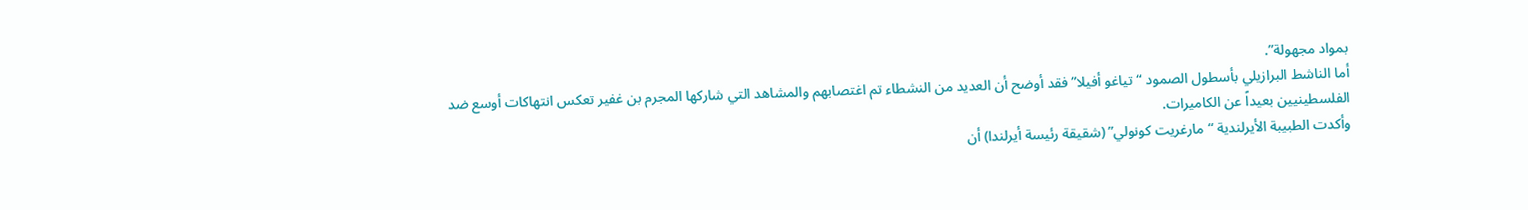بمواد مجهولة”.
أما الناشط البرازيلي بأسطول الصمود “تياغو أفيلا” فقد أوضح أن العديد من النشطاء تم اغتصابهم والمشاهد التي شاركها المجرم بن غفير تعكس انتهاكات أوسع ضد الفلسطينيين بعيداً عن الكاميرات.
وأكدت الطبيبة الأيرلندية “مارغريت كونولي” (شقيقة رئيسة أيرلندا) أن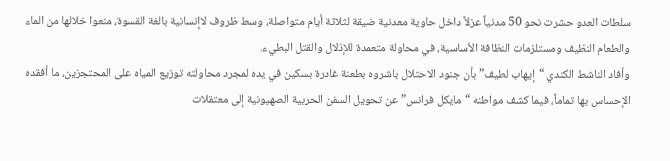سلطات العدو حشرت نحو 50 مدنياً عزلاً داخل حاوية معدنية ضيقة لثلاثة أيام متواصلة، وسط ظروف لاإنسانية بالغة القسوة، منعوا خلالها من الماء والطعام النظيف ومستلزمات النظافة الأساسية، في محاولة متعمدة للإذلال والقتل البطيء.
وأفاد الناشط الكندي “إيهاب لطيف” بأن جنود الاحتلال باشروه بطعنة غادرة بسكين في يده لمجرد محاولته توزيع المياه على المحتجزين، ما أفقده الإحساس بها تماماً، فيما كشف مواطنه “مايكل فرانس” عن تحويل السفن الحربية الصهيونية إلى معتقلات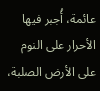عائمة، أُجبر فيها الأحرار على النوم على الأرض الصلبة،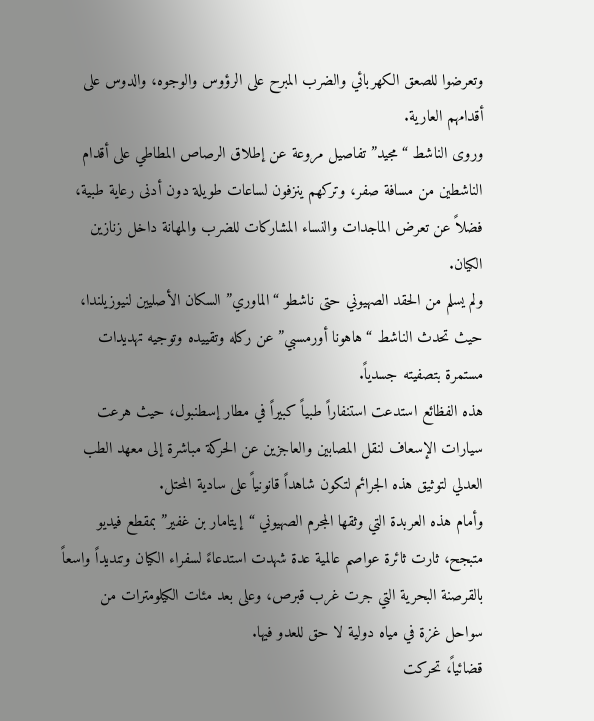وتعرضوا للصعق الكهربائي والضرب المبرح على الرؤوس والوجوه، والدوس على أقدامهم العارية.
وروى الناشط “مجيد” تفاصيل مروعة عن إطلاق الرصاص المطاطي على أقدام الناشطين من مسافة صفر، وتركهم ينزفون لساعات طويلة دون أدنى رعاية طبية، فضلاً عن تعرض الماجدات والنساء المشاركات للضرب والمهانة داخل زنازين الكيان.
ولم يسلم من الحقد الصهيوني حتى ناشطو “الماوري” السكان الأصليين لنيوزيلندا، حيث تحدث الناشط “هاهونا أورمسبي” عن ركله وتقييده وتوجيه تهديدات مستمرة بتصفيته جسدياً.
هذه الفظائع استدعت استنفاراً طبياً كبيراً في مطار إسطنبول، حيث هرعت سيارات الإسعاف لنقل المصابين والعاجزين عن الحركة مباشرة إلى معهد الطب العدلي لتوثيق هذه الجرائم لتكون شاهداً قانونياً على سادية المحتل.
وأمام هذه العربدة التي وثقها المجرم الصهيوني “إيتامار بن غفير” بمقطع فيديو متبجح، ثارت ثائرة عواصم عالمية عدة شهدت استدعاءً لسفراء الكيان وتنديداً واسعاً بالقرصنة البحرية التي جرت غرب قبرص، وعلى بعد مئات الكيلومترات من سواحل غزة في مياه دولية لا حق للعدو فيها.
قضائياً، تحركت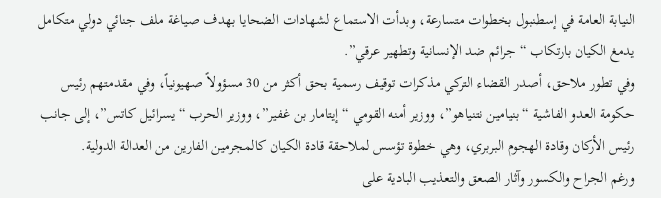النيابة العامة في إسطنبول بخطوات متسارعة، وبدأت الاستماع لشهادات الضحايا بهدف صياغة ملف جنائي دولي متكامل يدمغ الكيان بارتكاب “جرائم ضد الإنسانية وتطهير عرقي”.
وفي تطور ملاحق، أصدر القضاء التركي مذكرات توقيف رسمية بحق أكثر من 30 مسؤولاً صهيونياً، وفي مقدمتهم رئيس حكومة العدو الفاشية “بنيامين نتنياهو”، ووزير أمنه القومي “إيتامار بن غفير”، ووزير الحرب “يسرائيل كاتس”، إلى جانب رئيس الأركان وقادة الهجوم البربري، وهي خطوة تؤسس لملاحقة قادة الكيان كالمجرمين الفارين من العدالة الدولية.
ورغم الجراح والكسور وآثار الصعق والتعذيب البادية على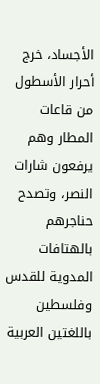الأجساد، خرج أحرار الأسطول من قاعات المطار وهم يرفعون شارات النصر، وتصدح حناجرهم بالهتافات المدوية للقدس وفلسطين باللغتين العربية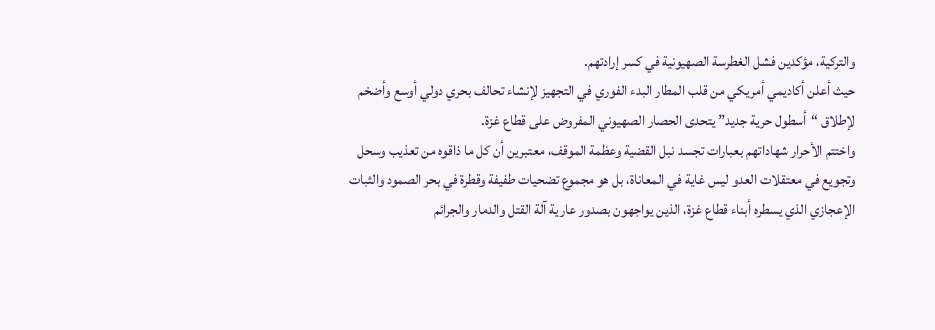والتركية، مؤكدين فشل الغطرسة الصهيونية في كسر إرادتهم.
حيث أعلن أكاديمي أمريكي من قلب المطار البدء الفوري في التجهيز لإنشاء تحالف بحري دولي أوسع وأضخم لإطلاق “أسطول حرية جديد” يتحدى الحصار الصهيوني المفروض على قطاع غزة.
واختتم الأحرار شهاداتهم بعبارات تجسد نبل القضية وعظمة الموقف، معتبرين أن كل ما ذاقوه من تعذيب وسحل وتجويع في معتقلات العدو ليس غاية في المعاناة، بل هو مجموع تضحيات طفيفة وقطرة في بحر الصمود والثبات الإعجازي الذي يسطره أبناء قطاع غزة، الذين يواجهون بصدور عارية آلة القتل والدمار والجرائم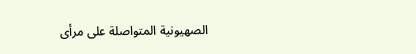الصهيونية المتواصلة على مرأى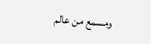ومسمع من عالم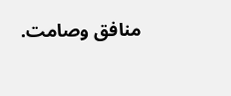منافق وصامت.